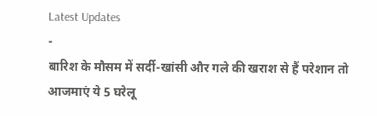Latest Updates
-
बारिश के मौसम में सर्दी-खांसी और गले की खराश से हैं परेशान तो आजमाएं ये 5 घरेलू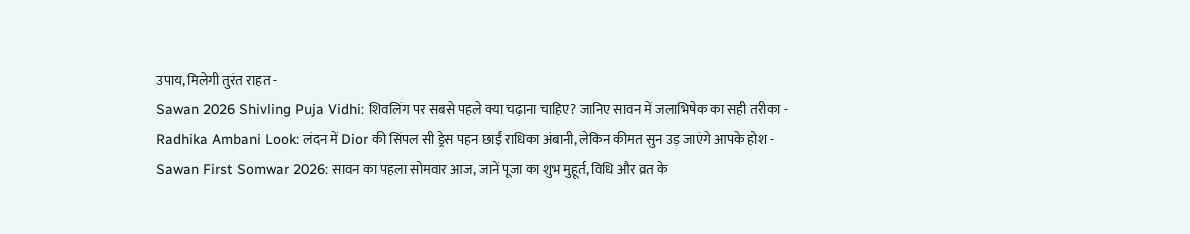उपाय, मिलेगी तुरंत राहत -
Sawan 2026 Shivling Puja Vidhi: शिवलिंग पर सबसे पहले क्या चढ़ाना चाहिए? जानिए सावन में जलाभिषेक का सही तरीका -
Radhika Ambani Look: लंदन में Dior की सिंपल सी ड्रेस पहन छाईं राधिका अंबानी, लेकिन कीमत सुन उड़ जाएंगे आपके होश -
Sawan First Somwar 2026: सावन का पहला सोमवार आज, जानें पूजा का शुभ मुहूर्त, विधि और व्रत के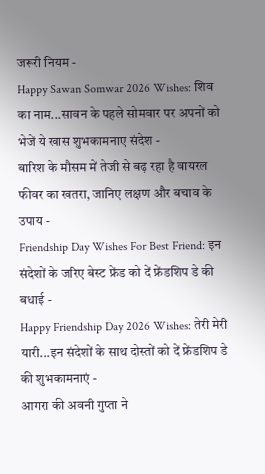जरूरी नियम -
Happy Sawan Somwar 2026 Wishes: शिव का नाम...सावन के पहले सोमवार पर अपनों को भेजें ये खास शुभकामनाए संदेश -
बारिश के मौसम में तेजी से बढ़ रहा है वायरल फीवर का खतरा, जानिए लक्षण और बचाव के उपाय -
Friendship Day Wishes For Best Friend: इन संदेशों के जरिए बेस्ट फ्रेंड को दें फ्रेंडशिप डे की बधाई -
Happy Friendship Day 2026 Wishes: तेरी मेरी यारी...इन संदेशों के साथ दोस्तों को दें फ्रेंडशिप डे की शुभकामनाएं -
आगरा की अवनी गुप्ता ने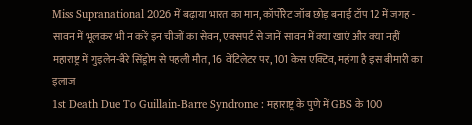Miss Supranational 2026 में बढ़ाया भारत का मान, कॉर्पोरेट जॉब छोड़ बनाई टॉप 12 में जगह -
सावन में भूलकर भी न करें इन चीजों का सेवन, एक्सपर्ट से जानें सावन में क्या खाएं और क्या नहीं
महाराष्ट्र में गुइलेन-बैरे सिंड्रोम से पहली मौत, 16 वेंटिलेटर पर, 101 केस एक्टिव, महंगा है इस बीमारी का इलाज
1st Death Due To Guillain-Barre Syndrome : महाराष्ट्र के पुणे में GBS के 100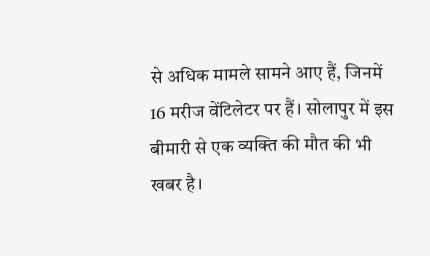से अधिक मामले सामने आए हैं, जिनमें 16 मरीज वेंटिलेटर पर हैं। सोलापुर में इस बीमारी से एक व्यक्ति की मौत की भी खबर है।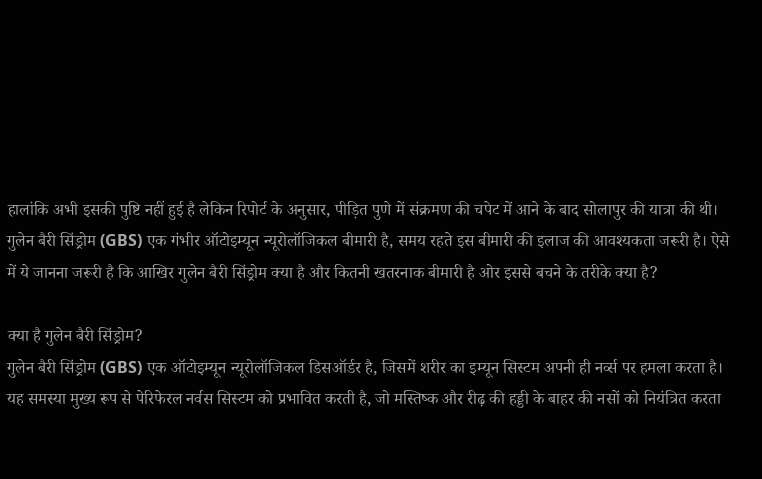हालांकि अभी इसकी पुष्टि नहीं हुई है लेकिन रिपोर्ट के अनुसार, पीड़ित पुणे में संक्रमण की चपेट में आने के बाद सोलापुर की यात्रा की थी।
गुलेन बैरी सिंड्रोम (GBS) एक गंभीर ऑटोइम्यून न्यूरोलॉजिकल बीमारी है, समय रहते इस बीमारी की इलाज की आवश्यकता जरूरी है। ऐसे में ये जानना जरूरी है कि आखिर गुलेन बैरी सिंड्रोम क्या है और कितनी खतरनाक बीमारी है ओर इससे बचने के तरीके क्या है?

क्या है गुलेन बैरी सिंड्रोम?
गुलेन बैरी सिंड्रोम (GBS) एक ऑटोइम्यून न्यूरोलॉजिकल डिसऑर्डर है, जिसमें शरीर का इम्यून सिस्टम अपनी ही नर्व्स पर हमला करता है। यह समस्या मुख्य रूप से पेरिफेरल नर्वस सिस्टम को प्रभावित करती है, जो मस्तिष्क और रीढ़ की हड्डी के बाहर की नसों को नियंत्रित करता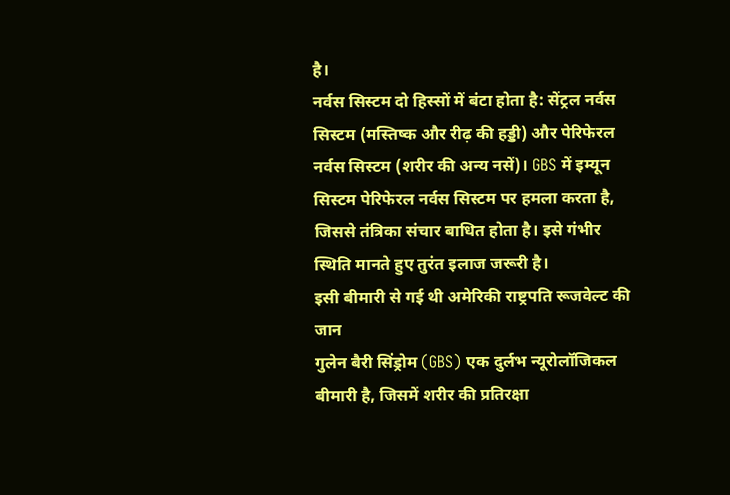है।
नर्वस सिस्टम दो हिस्सों में बंटा होता है: सेंट्रल नर्वस सिस्टम (मस्तिष्क और रीढ़ की हड्डी) और पेरिफेरल नर्वस सिस्टम (शरीर की अन्य नसें)। GBS में इम्यून सिस्टम पेरिफेरल नर्वस सिस्टम पर हमला करता है, जिससे तंत्रिका संचार बाधित होता है। इसे गंभीर स्थिति मानते हुए तुरंत इलाज जरूरी है।
इसी बीमारी से गई थी अमेरिकी राष्ट्रपति रूजवेल्ट की जान
गुलेन बैरी सिंड्रोम (GBS) एक दुर्लभ न्यूरोलॉजिकल बीमारी है, जिसमें शरीर की प्रतिरक्षा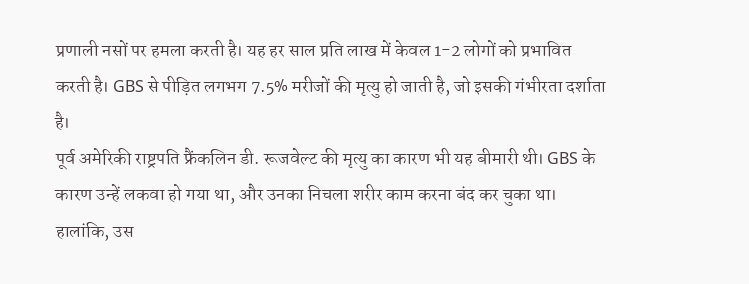प्रणाली नसों पर हमला करती है। यह हर साल प्रति लाख में केवल 1-2 लोगों को प्रभावित करती है। GBS से पीड़ित लगभग 7.5% मरीजों की मृत्यु हो जाती है, जो इसकी गंभीरता दर्शाता है।
पूर्व अमेरिकी राष्ट्रपति फ्रैंकलिन डी. रूजवेल्ट की मृत्यु का कारण भी यह बीमारी थी। GBS के कारण उन्हें लकवा हो गया था, और उनका निचला शरीर काम करना बंद कर चुका था। हालांकि, उस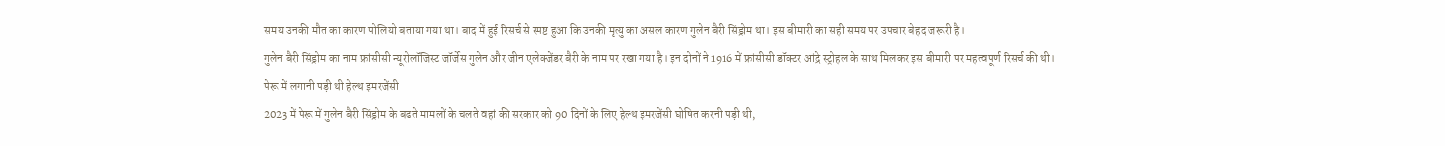समय उनकी मौत का कारण पोलियो बताया गया था। बाद में हुई रिसर्च से स्पष्ट हुआ कि उनकी मृत्यु का असल कारण गुलेन बैरी सिंड्रोम था। इस बीमारी का सही समय पर उपचार बेहद जरूरी है।
गुलेन बैरी सिंड्रोम का नाम फ्रांसीसी न्यूरोलॉजिस्ट जॉर्जेस गुलेन और जीन एलेक्जेंडर बैरी के नाम पर रखा गया है। इन दोनों ने 1916 में फ्रांसीसी डॉक्टर आंद्रे स्ट्रोहल के साथ मिलकर इस बीमारी पर महत्वपूर्ण रिसर्च की थी।
पेरू में लगानी पड़ी थी हेल्थ इमरजेंसी
2023 में पेरू में गुलेन बैरी सिंड्रोम के बढते मामलों के चलते वहां की सरकार को 90 दिनों के लिए हेल्थ इमरजेंसी घोषित करनी पड़ी थी,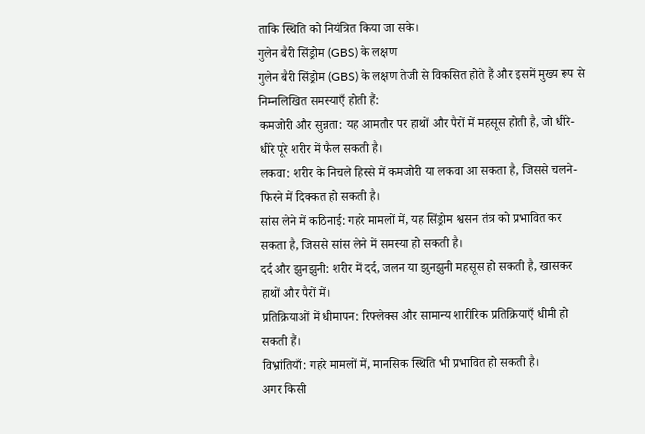ताकि स्थिति को नियंत्रित किया जा सके।
गुलेन बैरी सिंड्रोम (GBS) के लक्षण
गुलेन बैरी सिंड्रोम (GBS) के लक्षण तेजी से विकसित होते हैं और इसमें मुख्य रूप से निम्नलिखित समस्याएँ होती हैं:
कमजोरी और सुन्नता: यह आमतौर पर हाथों और पैरों में महसूस होती है, जो धीरे-धीरे पूरे शरीर में फैल सकती है।
लकवा: शरीर के निचले हिस्से में कमजोरी या लकवा आ सकता है, जिससे चलने-फिरने में दिक्कत हो सकती है।
सांस लेने में कठिनाई: गहरे मामलों में, यह सिंड्रोम श्वसन तंत्र को प्रभावित कर सकता है, जिससे सांस लेने में समस्या हो सकती है।
दर्द और झुनझुनी: शरीर में दर्द, जलन या झुनझुनी महसूस हो सकती है, खासकर हाथों और पैरों में।
प्रतिक्रियाओं में धीमापन: रिफ्लेक्स और सामान्य शारीरिक प्रतिक्रियाएँ धीमी हो सकती हैं।
विभ्रांतियाँ: गहरे मामलों में, मानसिक स्थिति भी प्रभावित हो सकती है।
अगर किसी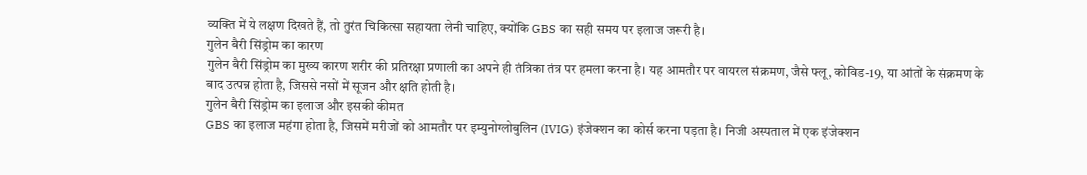व्यक्ति में ये लक्षण दिखते हैं, तो तुरंत चिकित्सा सहायता लेनी चाहिए, क्योंकि GBS का सही समय पर इलाज जरूरी है।
गुलेन बैरी सिंड्रोम का कारण
गुलेन बैरी सिंड्रोम का मुख्य कारण शरीर की प्रतिरक्षा प्रणाली का अपने ही तंत्रिका तंत्र पर हमला करना है। यह आमतौर पर वायरल संक्रमण, जैसे फ्लू, कोविड-19, या आंतों के संक्रमण के बाद उत्पन्न होता है, जिससे नसों में सूजन और क्षति होती है।
गुलेन बैरी सिंड्रोम का इलाज और इसकी कीमत
GBS का इलाज महंगा होता है, जिसमें मरीजों को आमतौर पर इम्युनोग्लोबुलिन (IVIG) इंजेक्शन का कोर्स करना पड़ता है। निजी अस्पताल में एक इंजेक्शन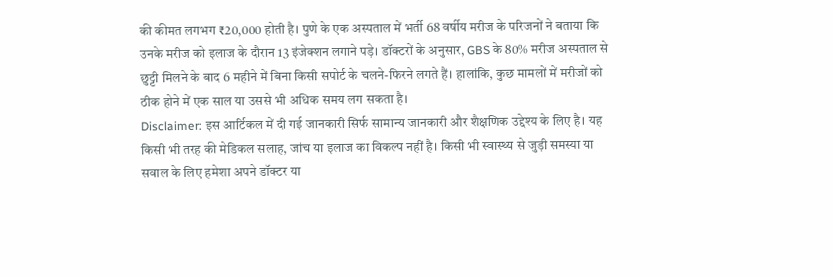की कीमत लगभग ₹20,000 होती है। पुणे के एक अस्पताल में भर्ती 68 वर्षीय मरीज के परिजनों ने बताया कि उनके मरीज को इलाज के दौरान 13 इंजेक्शन लगाने पड़े। डॉक्टरों के अनुसार, GBS के 80% मरीज अस्पताल से छुट्टी मिलने के बाद 6 महीने में बिना किसी सपोर्ट के चलने-फिरने लगते हैं। हालांकि, कुछ मामलों में मरीजों को ठीक होने में एक साल या उससे भी अधिक समय लग सकता है।
Disclaimer: इस आर्टिकल में दी गई जानकारी सिर्फ सामान्य जानकारी और शैक्षणिक उद्देश्य के लिए है। यह किसी भी तरह की मेडिकल सलाह, जांच या इलाज का विकल्प नहीं है। किसी भी स्वास्थ्य से जुड़ी समस्या या सवाल के लिए हमेशा अपने डॉक्टर या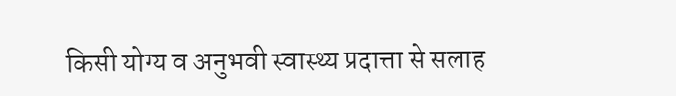किसी योग्य व अनुभवी स्वास्थ्य प्रदात्ता से सलाह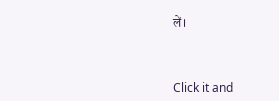लें।



Click it and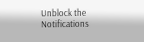Unblock the Notifications